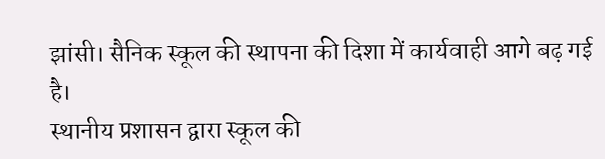झांसी। सैनिक स्कूल की स्थापना की दिशा में कार्यवाही आगे बढ़ गई है।
स्थानीय प्रशासन द्वारा स्कूल की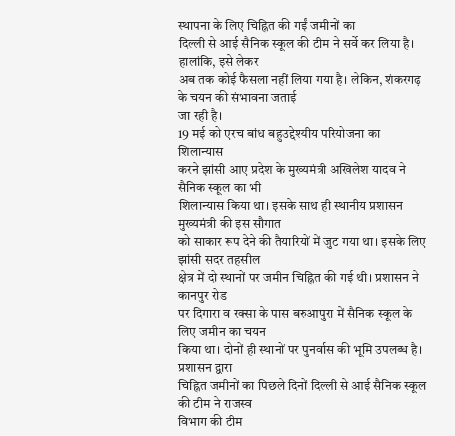स्थापना के लिए चिह्नित की गईं जमीनों का
दिल्ली से आई सैनिक स्कूल की टीम ने सर्वे कर लिया है। हालांकि, इसे लेकर
अब तक कोई फैसला नहीं लिया गया है। लेकिन, शंकरगढ़ के चयन की संभावना जताई
जा रही है।
19 मई को एरच बांध बहुउद्देश्यीय परियोजना का शिलान्यास
करने झांसी आए प्रदेश के मुख्यमंत्री अखिलेश यादव ने सैनिक स्कूल का भी
शिलान्यास किया था। इसके साथ ही स्थानीय प्रशासन मुख्यमंत्री की इस सौगात
को साकार रूप देने की तैयारियों में जुट गया था। इसके लिए झांसी सदर तहसील
क्षेत्र में दो स्थानों पर जमीन चिह्नित की गई थी। प्रशासन ने कानपुर रोड
पर दिगारा व रक्सा के पास बरुआपुरा में सैनिक स्कूल के लिए जमीन का चयन
किया था। दोनों ही स्थानों पर पुनर्वास की भूमि उपलब्ध है।
प्रशासन द्वारा
चिह्नित जमीनों का पिछले दिनों दिल्ली से आई सैनिक स्कूल की टीम ने राजस्व
विभाग की टीम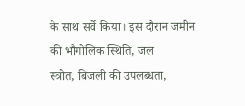के साथ सर्वे किया। इस दौरान जमीन की भौगोलिक स्थिति, जल
स्त्रोत, बिजली की उपलब्धता,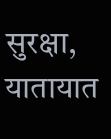सुरक्षा, यातायात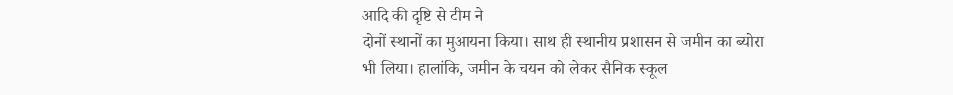आदि की दृष्टि से टीम ने
दोनों स्थानों का मुआयना किया। साथ ही स्थानीय प्रशासन से जमीन का ब्योरा
भी लिया। हालांकि, जमीन के चयन को लेकर सैनिक स्कूल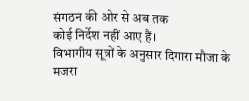संगठन की ओर से अब तक
कोई निर्देश नहीं आए हैं।
विभागीय सूत्रों के अनुसार दिगारा मौजा के
मजरा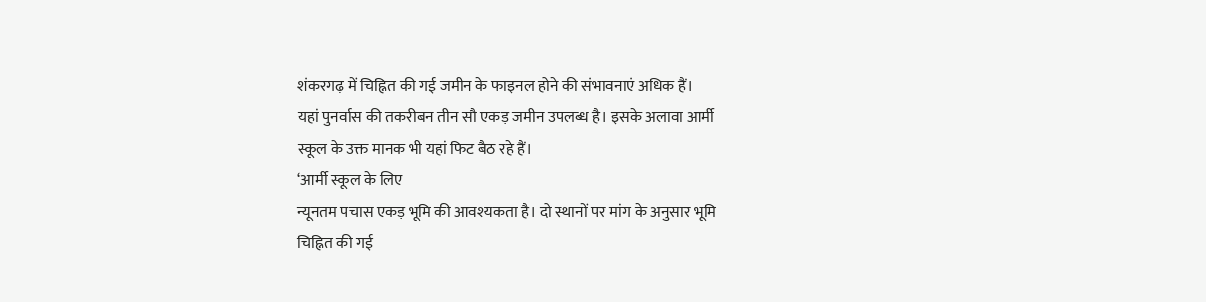शंकरगढ़ में चिह्नित की गई जमीन के फाइनल होने की संभावनाएं अधिक हैं।
यहां पुनर्वास की तकरीबन तीन सौ एकड़ जमीन उपलब्ध है। इसके अलावा आर्मी
स्कूल के उक्त मानक भी यहां फिट बैठ रहे हैं।
‘आर्मी स्कूल के लिए
न्यूनतम पचास एकड़ भूमि की आवश्यकता है। दो स्थानों पर मांग के अनुसार भूमि
चिह्नित की गई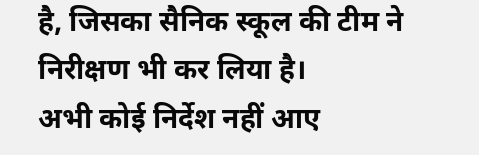है, जिसका सैनिक स्कूल की टीम ने निरीक्षण भी कर लिया है।
अभी कोई निर्देश नहीं आए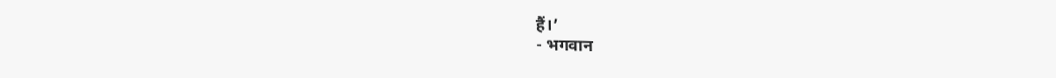हैं।’
- भगवान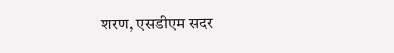शरण, एसडीएम सदर